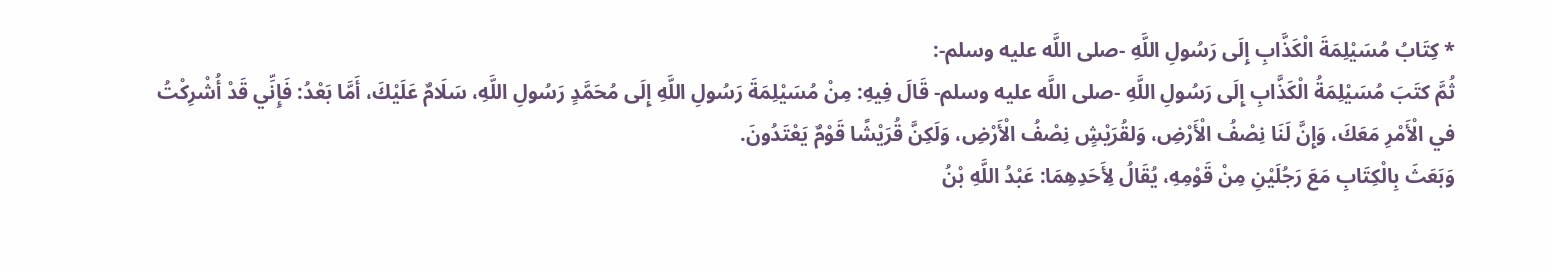* كِتَابُ مُسَيْلِمَةَ الْكَذَّابِ إِلَى رَسُولِ اللَّهِ -صلى اللَّه عليه وسلم-:
ثُمَّ كتَبَ مُسَيْلِمَةُ الْكَذَّابِ إِلَى رَسُولِ اللَّهِ -صلى اللَّه عليه وسلم- قَالَ فِيهِ: مِنْ مُسَيْلِمَةَ رَسُولِ اللَّهِ إِلَى مُحَمَّدٍ رَسُولِ اللَّهِ، سَلَامٌ عَلَيْكَ، أَمَّا بَعْدُ: فَإِنِّي قَدْ أُشْرِكْتُ في الْأَمْرِ مَعَكَ، وَإِنَّ لَنَا نِصْفُ الْأَرْضِ، وَلقُرَيْشٍ نِصْفُ الْأَرْضِ، وَلَكِنَّ قُرَيْشًا قَوْمٌ يَعْتَدُونَ.
وَبَعَثَ بِالْكِتَابِ مَعَ رَجُلَيْنِ مِنْ قَوْمِهِ، يُقَالُ لِأَحَدِهِمَا: عَبْدُ اللَّهِ بْنُ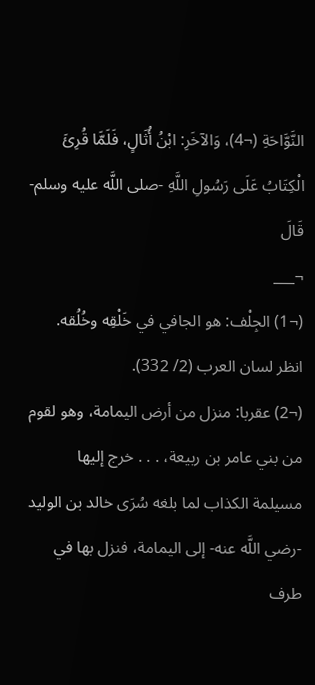النَّوَّاحَةِ (¬4)، وَالآخَرِ: ابْنُ أُثَالٍ، فَلَمَّا قُرِئَ الْكِتَابُ عَلَى رَسُولِ اللَّهِ -صلى اللَّه عليه وسلم- قَالَ
¬___
(¬1) الجِلْف: هو الجافي في خَلْقِه وخُلُقه. انظر لسان العرب (2/ 332).
(¬2) عقربا: منزل من أرض اليمامة، وهو لقوم من بني عامر بن ربيعة، . . . خرج إليها مسيلمة الكذاب لما بلغه سُرَى خالد بن الوليد -رضي اللَّه عنه- إلى اليمامة، فنزل بها في طرف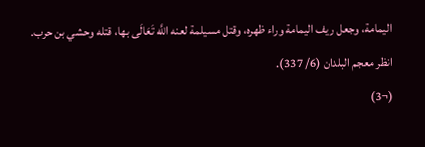اليمامة، وجعل ريف اليمامة وراء ظهره، وقتل مسيلمة لعنه اللَّه تَعَالَى بها، قتله وحشي بن حرب. انظر معجم البلدان (6/ 337).
(¬3)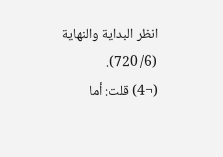انظر البداية والنهاية (6/ 720).
(¬4) قلت: أما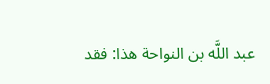عبد اللَّه بن النواحة هذا: فقد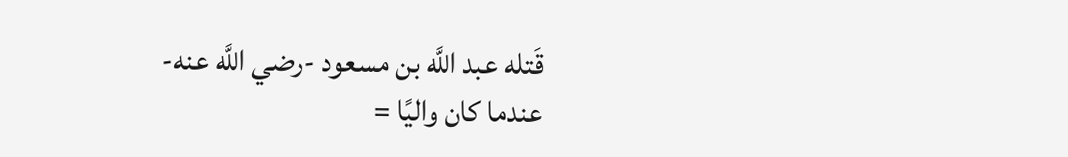قَتله عبد اللَّه بن مسعود -رضي اللَّه عنه- عندما كان واليًا =